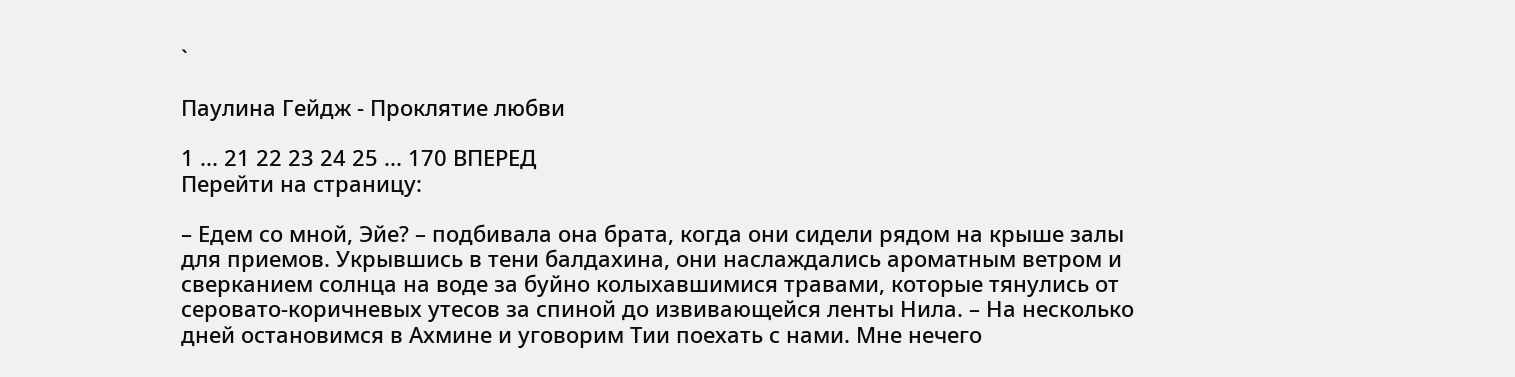`

Паулина Гейдж - Проклятие любви

1 ... 21 22 23 24 25 ... 170 ВПЕРЕД
Перейти на страницу:

– Едем со мной, Эйе? – подбивала она брата, когда они сидели рядом на крыше залы для приемов. Укрывшись в тени балдахина, они наслаждались ароматным ветром и сверканием солнца на воде за буйно колыхавшимися травами, которые тянулись от серовато-коричневых утесов за спиной до извивающейся ленты Нила. – На несколько дней остановимся в Ахмине и уговорим Тии поехать с нами. Мне нечего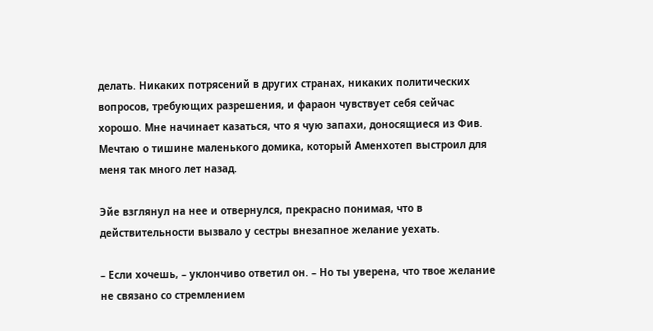делать. Никаких потрясений в других странах, никаких политических вопросов, требующих разрешения, и фараон чувствует себя сейчас хорошо. Мне начинает казаться, что я чую запахи, доносящиеся из Фив. Мечтаю о тишине маленького домика, который Аменхотеп выстроил для меня так много лет назад.

Эйе взглянул на нее и отвернулся, прекрасно понимая, что в действительности вызвало у сестры внезапное желание уехать.

– Если хочешь, – уклончиво ответил он. – Но ты уверена, что твое желание не связано со стремлением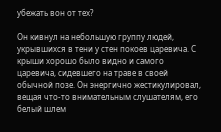убежать вон от тех?

Он кивнул на небольшую группу людей, укрывшихся в тени у стен покоев царевича. С крыши хорошо было видно и самого царевича, сидевшего на траве в своей обычной позе. Он энергично жестикулировал, вещая что-то внимательным слушателям, его белый шлем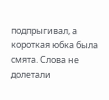подпрыгивал, а короткая юбка была смята. Слова не долетали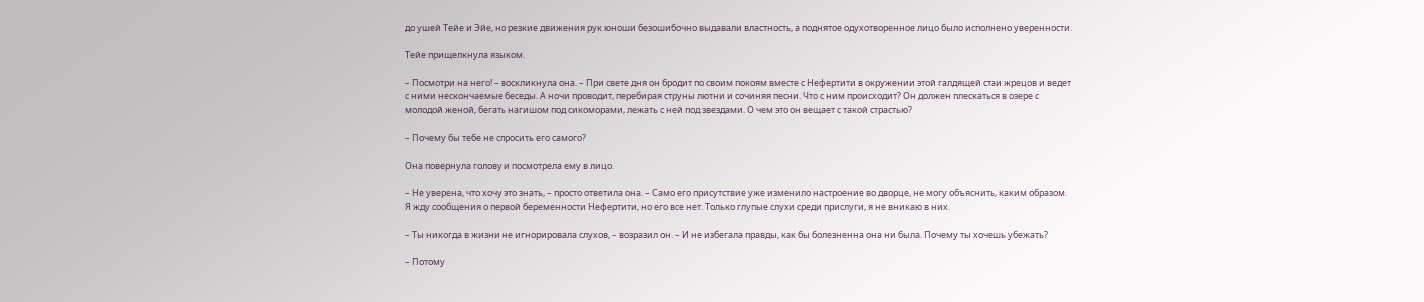до ушей Тейе и Эйе, но резкие движения рук юноши безошибочно выдавали властность, а поднятое одухотворенное лицо было исполнено уверенности.

Тейе прищелкнула языком.

– Посмотри на него! – воскликнула она. – При свете дня он бродит по своим покоям вместе с Нефертити в окружении этой галдящей стаи жрецов и ведет с ними нескончаемые беседы. А ночи проводит, перебирая струны лютни и сочиняя песни. Что с ним происходит? Он должен плескаться в озере с молодой женой, бегать нагишом под сикоморами, лежать с ней под звездами. О чем это он вещает с такой страстью?

– Почему бы тебе не спросить его самого?

Она повернула голову и посмотрела ему в лицо.

– Не уверена, что хочу это знать, – просто ответила она. – Само его присутствие уже изменило настроение во дворце, не могу объяснить, каким образом. Я жду сообщения о первой беременности Нефертити, но его все нет. Только глупые слухи среди прислуги, я не вникаю в них.

– Ты никогда в жизни не игнорировала слухов, – возразил он. – И не избегала правды, как бы болезненна она ни была. Почему ты хочешь убежать?

– Потому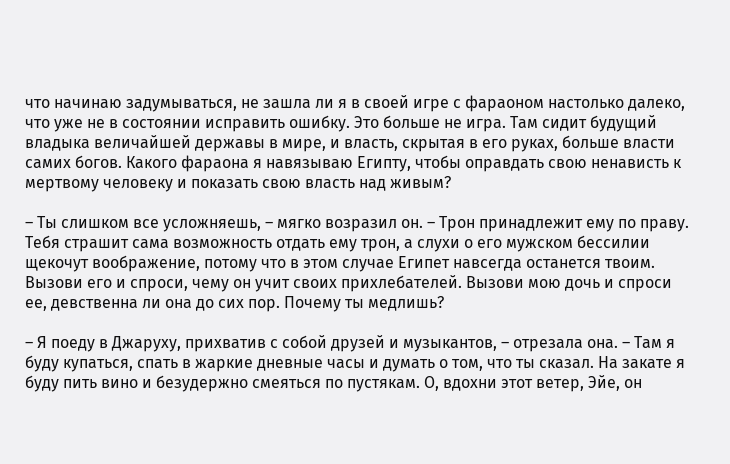что начинаю задумываться, не зашла ли я в своей игре с фараоном настолько далеко, что уже не в состоянии исправить ошибку. Это больше не игра. Там сидит будущий владыка величайшей державы в мире, и власть, скрытая в его руках, больше власти самих богов. Какого фараона я навязываю Египту, чтобы оправдать свою ненависть к мертвому человеку и показать свою власть над живым?

– Ты слишком все усложняешь, – мягко возразил он. – Трон принадлежит ему по праву. Тебя страшит сама возможность отдать ему трон, а слухи о его мужском бессилии щекочут воображение, потому что в этом случае Египет навсегда останется твоим. Вызови его и спроси, чему он учит своих прихлебателей. Вызови мою дочь и спроси ее, девственна ли она до сих пор. Почему ты медлишь?

– Я поеду в Джаруху, прихватив с собой друзей и музыкантов, – отрезала она. – Там я буду купаться, спать в жаркие дневные часы и думать о том, что ты сказал. На закате я буду пить вино и безудержно смеяться по пустякам. О, вдохни этот ветер, Эйе, он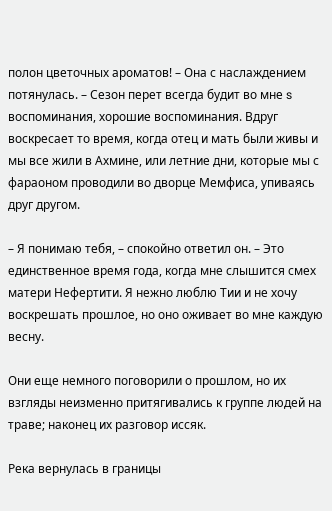полон цветочных ароматов! – Она с наслаждением потянулась. – Сезон перет всегда будит во мне s воспоминания, хорошие воспоминания. Вдруг воскресает то время, когда отец и мать были живы и мы все жили в Ахмине, или летние дни, которые мы с фараоном проводили во дворце Мемфиса, упиваясь друг другом.

– Я понимаю тебя, – спокойно ответил он. – Это единственное время года, когда мне слышится смех матери Нефертити. Я нежно люблю Тии и не хочу воскрешать прошлое, но оно оживает во мне каждую весну.

Они еще немного поговорили о прошлом, но их взгляды неизменно притягивались к группе людей на траве; наконец их разговор иссяк.

Река вернулась в границы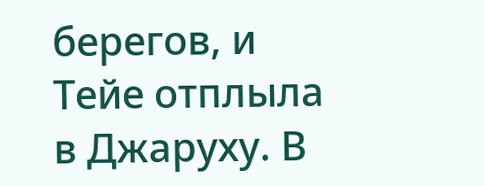берегов, и Тейе отплыла в Джаруху. В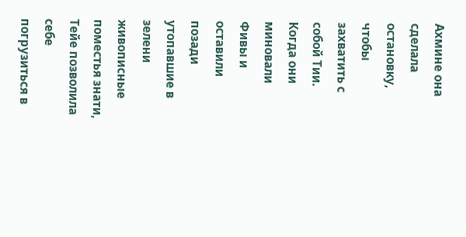Ахмине она сделала остановку, чтобы захватить с собой Тии. Когда они миновали Фивы и оставили позади утопавшие в зелени живописные поместья знати, Тейе позволила себе погрузиться в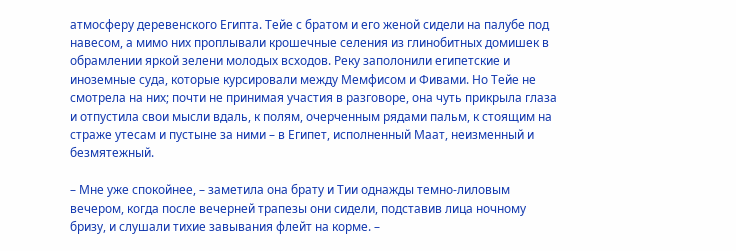атмосферу деревенского Египта. Тейе с братом и его женой сидели на палубе под навесом, а мимо них проплывали крошечные селения из глинобитных домишек в обрамлении яркой зелени молодых всходов. Реку заполонили египетские и иноземные суда, которые курсировали между Мемфисом и Фивами. Но Тейе не смотрела на них; почти не принимая участия в разговоре, она чуть прикрыла глаза и отпустила свои мысли вдаль, к полям, очерченным рядами пальм, к стоящим на страже утесам и пустыне за ними – в Египет, исполненный Маат, неизменный и безмятежный.

– Мне уже спокойнее, – заметила она брату и Тии однажды темно-лиловым вечером, когда после вечерней трапезы они сидели, подставив лица ночному бризу, и слушали тихие завывания флейт на корме. –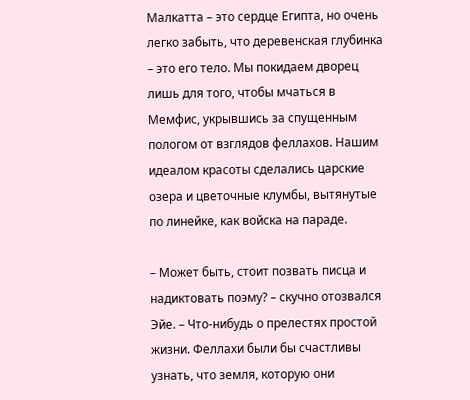Малкатта – это сердце Египта, но очень легко забыть, что деревенская глубинка – это его тело. Мы покидаем дворец лишь для того, чтобы мчаться в Мемфис, укрывшись за спущенным пологом от взглядов феллахов. Нашим идеалом красоты сделались царские озера и цветочные клумбы, вытянутые по линейке, как войска на параде.

– Может быть, стоит позвать писца и надиктовать поэму? – скучно отозвался Эйе. – Что-нибудь о прелестях простой жизни. Феллахи были бы счастливы узнать, что земля, которую они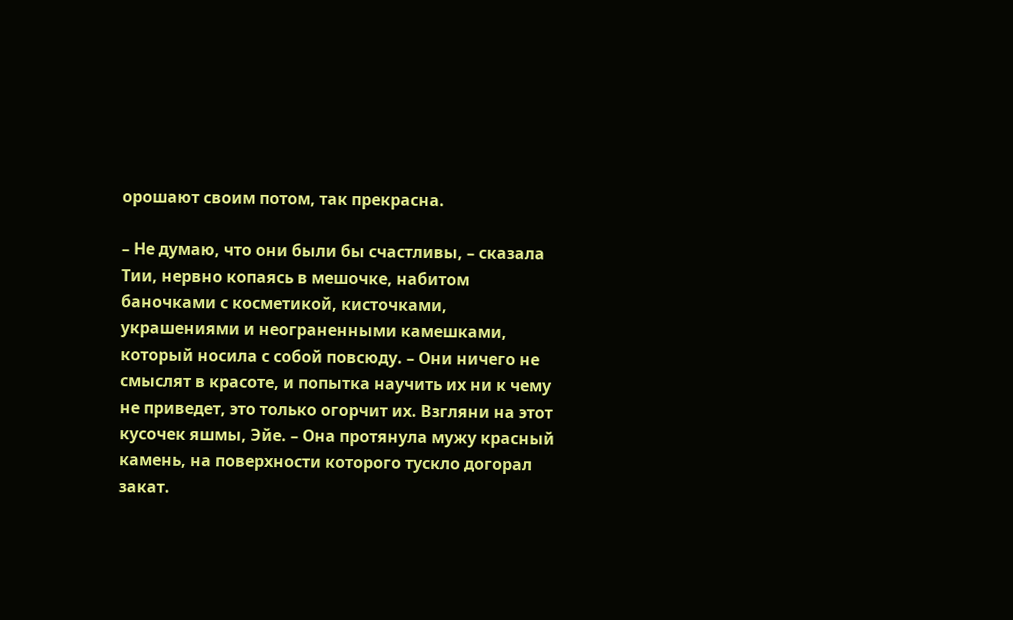орошают своим потом, так прекрасна.

– Не думаю, что они были бы счастливы, – сказала Тии, нервно копаясь в мешочке, набитом баночками с косметикой, кисточками, украшениями и неограненными камешками, который носила с собой повсюду. – Они ничего не смыслят в красоте, и попытка научить их ни к чему не приведет, это только огорчит их. Взгляни на этот кусочек яшмы, Эйе. – Она протянула мужу красный камень, на поверхности которого тускло догорал закат.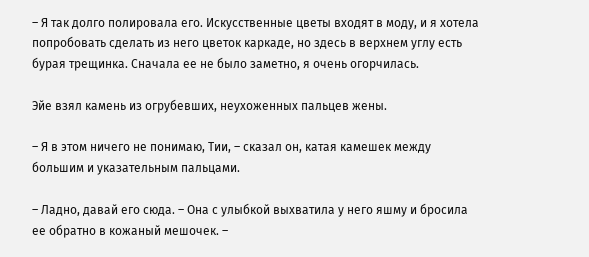– Я так долго полировала его. Искусственные цветы входят в моду, и я хотела попробовать сделать из него цветок каркаде, но здесь в верхнем углу есть бурая трещинка. Сначала ее не было заметно, я очень огорчилась.

Эйе взял камень из огрубевших, неухоженных пальцев жены.

– Я в этом ничего не понимаю, Тии, – сказал он, катая камешек между большим и указательным пальцами.

– Ладно, давай его сюда. – Она с улыбкой выхватила у него яшму и бросила ее обратно в кожаный мешочек. –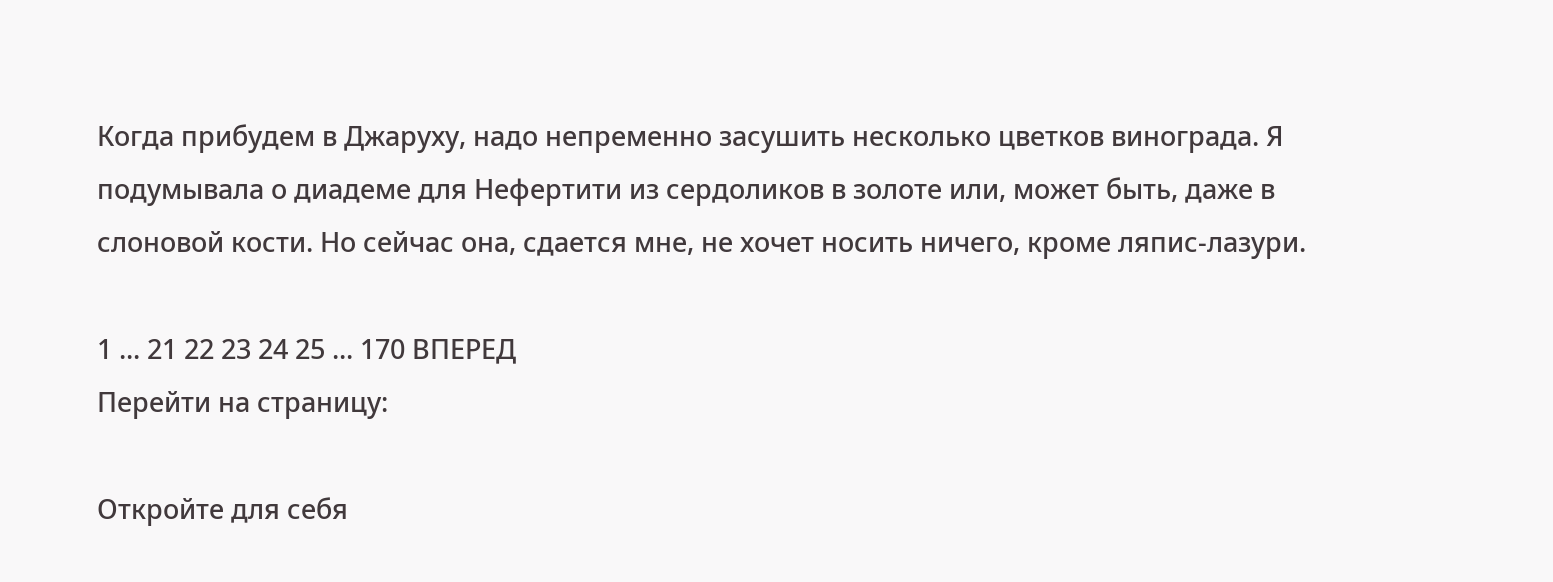Когда прибудем в Джаруху, надо непременно засушить несколько цветков винограда. Я подумывала о диадеме для Нефертити из сердоликов в золоте или, может быть, даже в слоновой кости. Но сейчас она, сдается мне, не хочет носить ничего, кроме ляпис-лазури.

1 ... 21 22 23 24 25 ... 170 ВПЕРЕД
Перейти на страницу:

Откройте для себя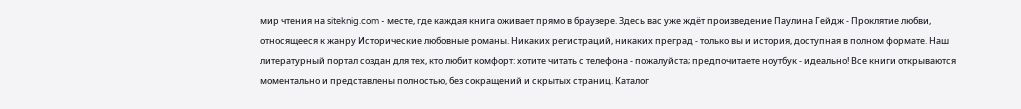мир чтения на siteknig.com - месте, где каждая книга оживает прямо в браузере. Здесь вас уже ждёт произведение Паулина Гейдж - Проклятие любви, относящееся к жанру Исторические любовные романы. Никаких регистраций, никаких преград - только вы и история, доступная в полном формате. Наш литературный портал создан для тех, кто любит комфорт: хотите читать с телефона - пожалуйста; предпочитаете ноутбук - идеально! Все книги открываются моментально и представлены полностью, без сокращений и скрытых страниц. Каталог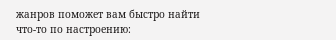жанров поможет вам быстро найти что-то по настроению: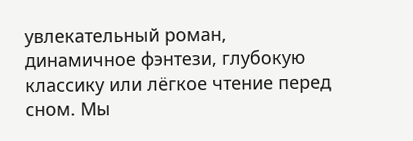увлекательный роман, динамичное фэнтези, глубокую классику или лёгкое чтение перед сном. Мы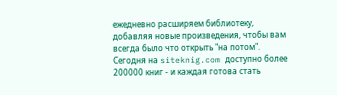ежедневно расширяем библиотеку, добавляя новые произведения, чтобы вам всегда было что открыть "на потом". Сегодня на siteknig.com доступно более 200000 книг - и каждая готова стать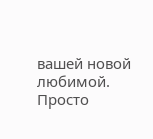вашей новой любимой. Просто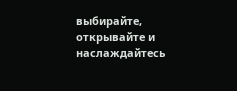выбирайте, открывайте и наслаждайтесь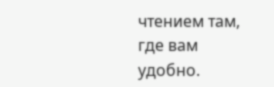чтением там, где вам удобно.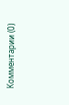Комментарии (0)